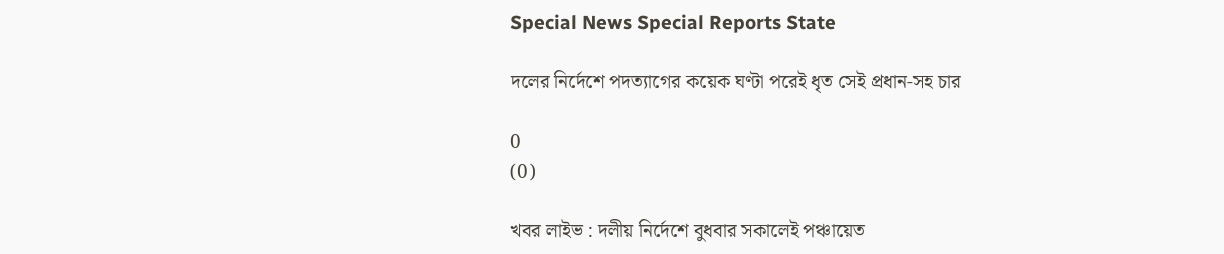Special News Special Reports State

দলের নির্দেশে পদত্যাগের কয়েক ঘণ্টা পরেই ধৃত সেই প্রধান-সহ চার

0
(0)

খবর লাইভ : দলীয় নির্দেশে বুধবার সকালেই পঞ্চায়েত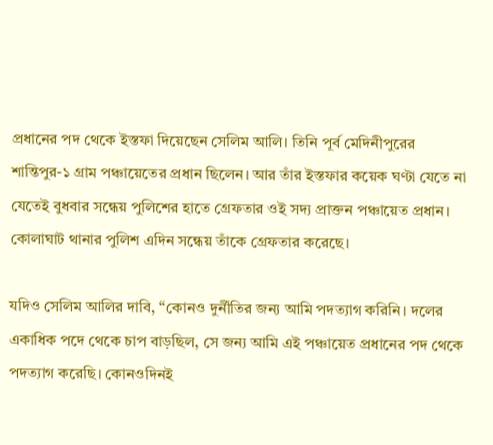প্রধানের পদ থেকে ইস্তফা দিয়েছেন সেলিম আলি। তিনি পূর্ব মেদিনীপুরের শান্তিপুর-১ গ্রাম পঞ্চায়েতের প্রধান ছিলেন। আর তাঁর ইস্তফার কয়েক ঘণ্টা যেতে না যেতেই বুধবার সন্ধেয় পুলিশের হাতে গ্রেফতার ওই সদ্য প্রাক্তন পঞ্চায়েত প্রধান। কোলাঘাট থানার পুলিশ এদিন সন্ধেয় তাঁকে গ্রেফতার করেছে।

যদিও সেলিম আলির দাবি, “কোনও দুর্নীতির জন্য আমি পদত্যাগ করিনি। দলের একাধিক পদে থেকে চাপ বাড়ছিল, সে জন্য আমি এই পঞ্চায়েত প্রধানের পদ থেকে পদত্যাগ করেছি। কোনওদিনই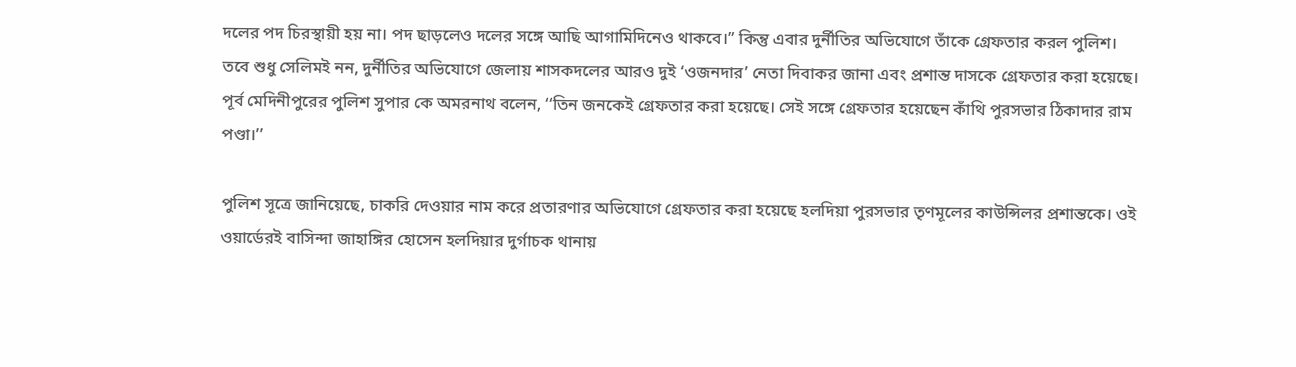দলের পদ চিরস্থায়ী হয় না। পদ ছাড়লেও দলের সঙ্গে আছি আগামিদিনেও থাকবে।” কিন্তু এবার দুর্নীতির অভিযোগে তাঁকে গ্রেফতার করল পুলিশ।
তবে শুধু সেলিমই নন, দুর্নীতির অভিযোগে জেলায় শাসকদলের আরও দুই ‘ওজনদার’ নেতা দিবাকর জানা এবং প্রশান্ত দাসকে গ্রেফতার করা হয়েছে।
পূর্ব মেদিনীপুরের পুলিশ সুপার কে অমরনাথ বলেন, ‘‘তিন জনকেই গ্রেফতার করা হয়েছে। সেই সঙ্গে গ্রেফতার হয়েছেন কাঁথি পুরসভার ঠিকাদার রাম পণ্ডা।’’

পুলিশ সূত্রে জানিয়েছে, চাকরি দেওয়ার নাম করে প্রতারণার অভিযোগে গ্রেফতার করা হয়েছে হলদিয়া পুরসভার তৃণমূলের কাউন্সিলর প্রশান্তকে। ওই ওয়ার্ডেরই বাসিন্দা জাহাঙ্গির হোসেন হলদিয়ার দুর্গাচক থানায়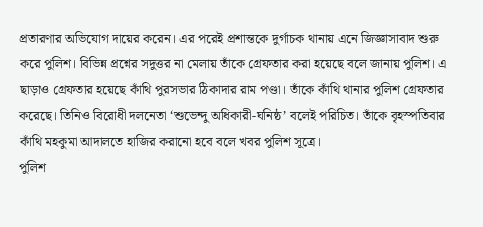প্রতারণার অভিযোগ দায়ের করেন। এর পরেই প্রশান্তকে দুর্গাচক থানায় এনে জিজ্ঞাসাবাদ শুরু করে পুলিশ। বিভিন্ন প্রশ্নের সদুত্তর না মেলায় তাঁকে গ্রেফতার করা হয়েছে বলে জানায় পুলিশ। এ ছাড়াও গ্রেফতার হয়েছে কাঁথি পুরসভার ঠিকাদার রাম পণ্ডা। তাঁকে কাঁথি থানার পুলিশ গ্রেফতার করেছে। তিনিও বিরোধী দলনেতা ‘শুভেন্দু অধিকারী-ঘনিষ্ঠ’ বলেই পরিচিত। তাঁকে বৃহস্পতিবার কাঁথি মহকুমা আদালতে হাজির করানো হবে বলে খবর পুলিশ সূত্রে।
পুলিশ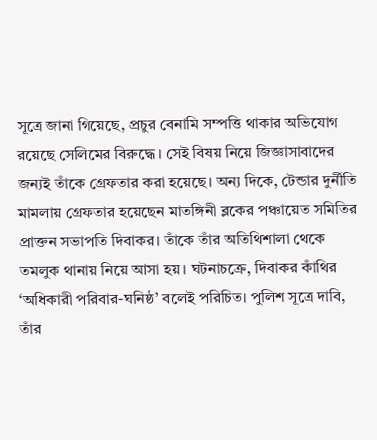সূত্রে জানা গিয়েছে, প্রচুর বেনামি সম্পত্তি থাকার অভিযোগ রয়েছে সেলিমের বিরুদ্ধে। সেই বিষয় নিয়ে জিজ্ঞাসাবাদের জন্যই তাঁকে গ্রেফতার করা হয়েছে। অন্য দিকে, টেন্ডার দুর্নীতি মামলায় গ্রেফতার হয়েছেন মাতঙ্গিনী ব্লকের পঞ্চায়েত সমিতির প্রাক্তন সভাপতি দিবাকর। তাঁকে তাঁর অতিথিশালা থেকে তমলুক থানায় নিয়ে আসা হয়। ঘটনাচক্রে, দিবাকর কাঁথির ‘অধিকারী পরিবার-ঘনিষ্ঠ’ বলেই পরিচিত। পুলিশ সূত্রে দাবি, তাঁর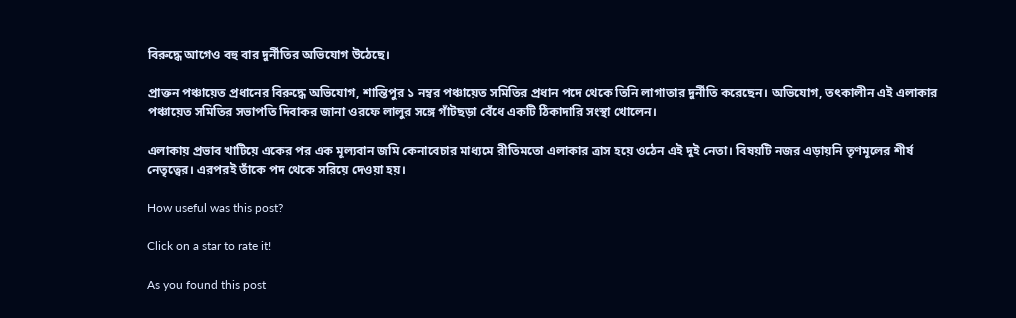বিরুদ্ধে আগেও বহু বার দুর্নীতির অভিযোগ উঠেছে।

প্রাক্তন পঞ্চায়েত প্রধানের বিরুদ্ধে অভিযোগ, শান্তিপুর ১ নম্বর পঞ্চায়েত সমিতির প্রধান পদে থেকে তিনি লাগাতার দুর্নীতি করেছেন। অভিযোগ, তৎকালীন এই এলাকার পঞ্চায়েত সমিতির সভাপতি দিবাকর জানা ওরফে লালুর সঙ্গে গাঁটছড়া বেঁধে একটি ঠিকাদারি সংস্থা খোলেন।

এলাকায় প্রভাব খাটিয়ে একের পর এক মূল্যবান জমি কেনাবেচার মাধ্যমে রীতিমতো এলাকার ত্রাস হয়ে ওঠেন এই দুই নেতা। বিষয়টি নজর এড়ায়নি তৃণমূলের শীর্ষ নেতৃত্বের। এরপরই তাঁকে পদ থেকে সরিয়ে দেওয়া হয়।

How useful was this post?

Click on a star to rate it!

As you found this post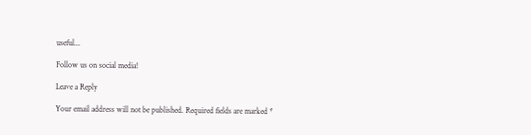useful...

Follow us on social media!

Leave a Reply

Your email address will not be published. Required fields are marked *